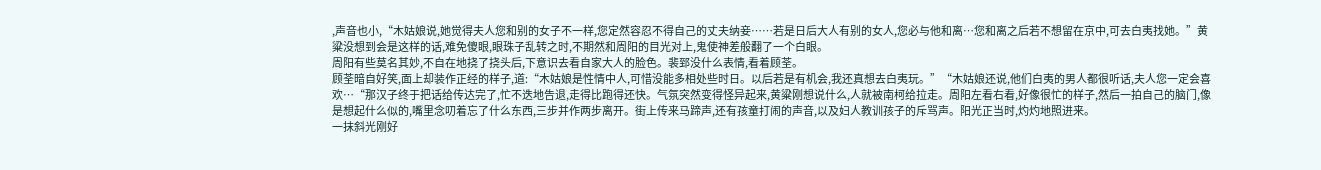,声音也小,“木姑娘说,她觉得夫人您和别的女子不一样,您定然容忍不得自己的丈夫纳妾……若是日后大人有别的女人,您必与他和离…您和离之后若不想留在京中,可去白夷找她。”黄粱没想到会是这样的话,难免傻眼,眼珠子乱转之时,不期然和周阳的目光对上,鬼使神差般翻了一个白眼。
周阳有些莫名其妙,不自在地挠了挠头后,下意识去看自家大人的脸色。裴郅没什么表情,看着顾荃。
顾荃暗自好笑,面上却装作正经的样子,道:“木姑娘是性情中人,可惜没能多相处些时日。以后若是有机会,我还真想去白夷玩。”“木姑娘还说,他们白夷的男人都很听话,夫人您一定会喜欢…“那汉子终于把话给传达完了,忙不迭地告退,走得比跑得还快。气氛突然变得怪异起来,黄粱刚想说什么,人就被南柯给拉走。周阳左看右看,好像很忙的样子,然后一拍自己的脑门,像是想起什么似的,嘴里念叨着忘了什么东西,三步并作两步离开。街上传来马蹄声,还有孩童打闹的声音,以及妇人教训孩子的斥骂声。阳光正当时,灼灼地照进来。
一抹斜光刚好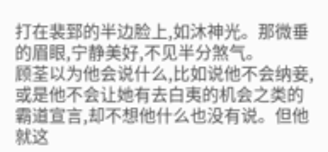打在裴郅的半边脸上,如沐神光。那微垂的眉眼,宁静美好,不见半分煞气。
顾荃以为他会说什么,比如说他不会纳妾,或是他不会让她有去白夷的机会之类的霸道宣言,却不想他什么也没有说。但他就这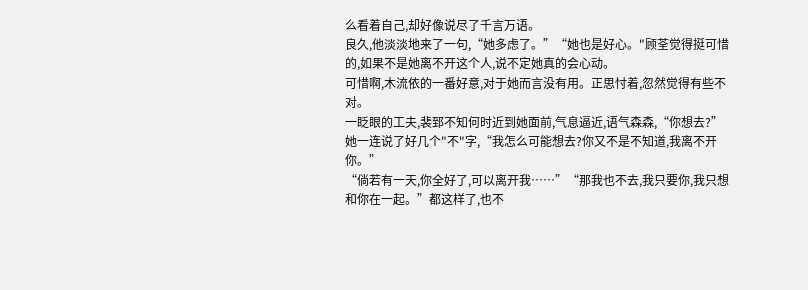么看着自己,却好像说尽了千言万语。
良久,他淡淡地来了一句,“她多虑了。”“她也是好心。"顾荃觉得挺可惜的,如果不是她离不开这个人,说不定她真的会心动。
可惜啊,木流依的一番好意,对于她而言没有用。正思忖着,忽然觉得有些不对。
一眨眼的工夫,裴郅不知何时近到她面前,气息逼近,语气森森,“你想去?”
她一连说了好几个"不"字,“我怎么可能想去?你又不是不知道,我离不开你。”
“倘若有一天,你全好了,可以离开我……”“那我也不去,我只要你,我只想和你在一起。”都这样了,也不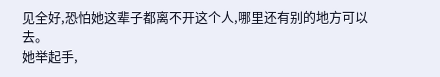见全好,恐怕她这辈子都离不开这个人,哪里还有别的地方可以去。
她举起手,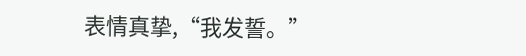表情真挚,“我发誓。”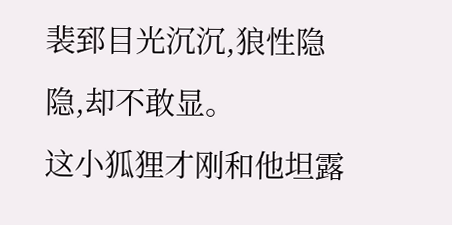裴郅目光沉沉,狼性隐隐,却不敢显。
这小狐狸才刚和他坦露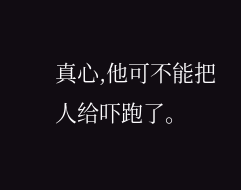真心,他可不能把人给吓跑了。